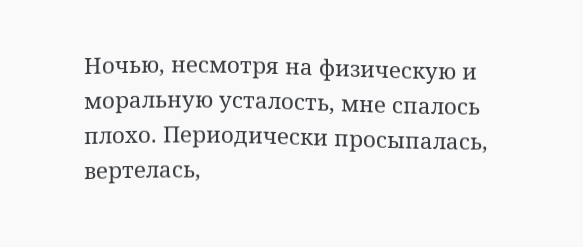Ночью, несмотря на физическую и моральную усталость, мне спалось плохо. Периодически просыпалась, вертелась,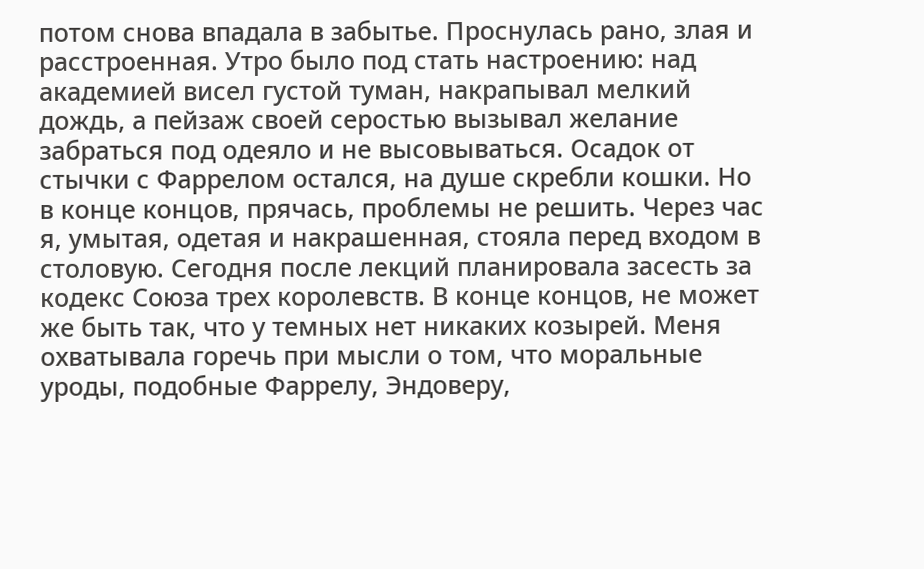потом снова впадала в забытье. Проснулась рано, злая и расстроенная. Утро было под стать настроению: над академией висел густой туман, накрапывал мелкий дождь, а пейзаж своей серостью вызывал желание забраться под одеяло и не высовываться. Осадок от стычки с Фаррелом остался, на душе скребли кошки. Но в конце концов, прячась, проблемы не решить. Через час я, умытая, одетая и накрашенная, стояла перед входом в столовую. Сегодня после лекций планировала засесть за кодекс Союза трех королевств. В конце концов, не может же быть так, что у темных нет никаких козырей. Меня охватывала горечь при мысли о том, что моральные уроды, подобные Фаррелу, Эндоверу,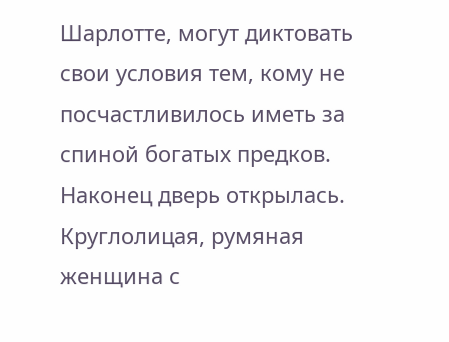Шарлотте, могут диктовать свои условия тем, кому не посчастливилось иметь за спиной богатых предков. Наконец дверь открылась. Круглолицая, румяная женщина с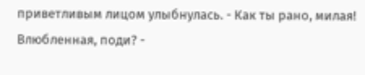приветливым лицом улыбнулась. - Как ты рано, милая! Влюбленная, поди? -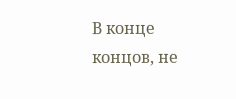В конце концов, не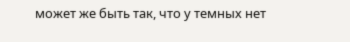может же быть так, что у темных нет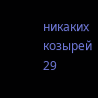никаких козырей
29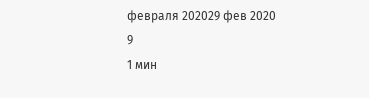февраля 202029 фев 2020
9
1 мин